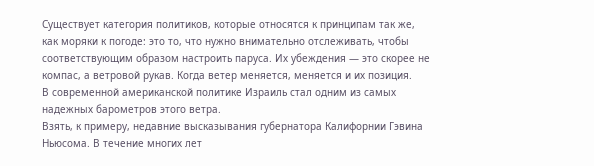Существует категория политиков, которые относятся к принципам так же, как моряки к погоде: это то, что нужно внимательно отслеживать, чтобы соответствующим образом настроить паруса. Их убеждения — это скорее не компас, а ветровой рукав. Когда ветер меняется, меняется и их позиция.
В современной американской политике Израиль стал одним из самых надежных барометров этого ветра.
Взять, к примеру, недавние высказывания губернатора Калифорнии Гэвина Ньюсома. В течение многих лет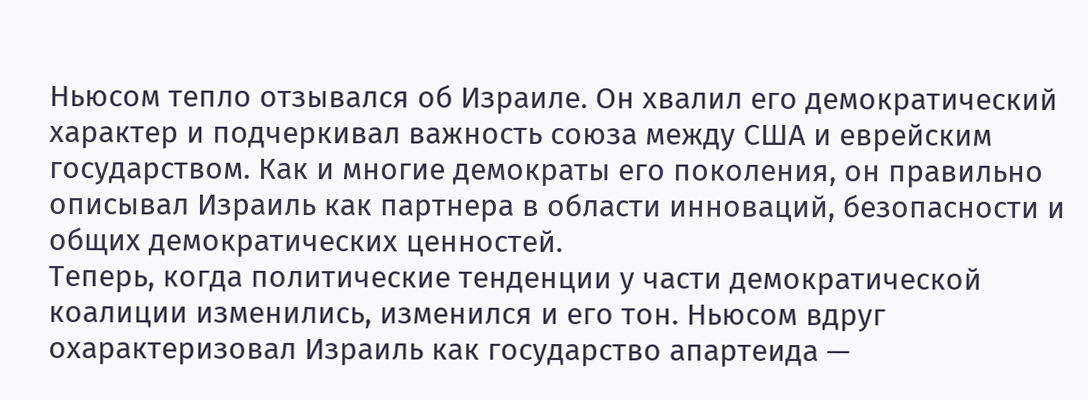Ньюсом тепло отзывался об Израиле. Он хвалил его демократический характер и подчеркивал важность союза между США и еврейским государством. Как и многие демократы его поколения, он правильно описывал Израиль как партнера в области инноваций, безопасности и общих демократических ценностей.
Теперь, когда политические тенденции у части демократической коалиции изменились, изменился и его тон. Ньюсом вдруг охарактеризовал Израиль как государство апартеида —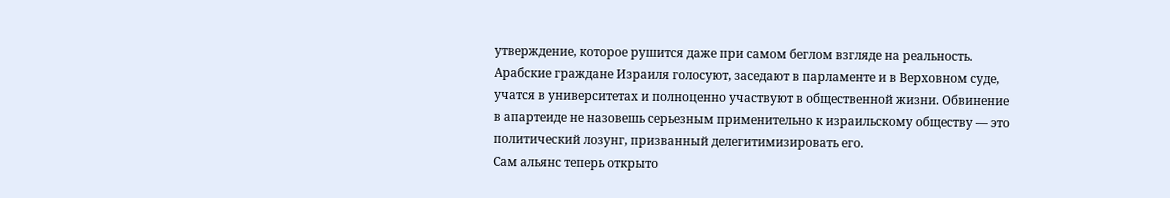утверждение, которое рушится даже при самом беглом взгляде на реальность. Арабские граждане Израиля голосуют, заседают в парламенте и в Верховном суде, учатся в университетах и полноценно участвуют в общественной жизни. Обвинение в апартеиде не назовешь серьезным применительно к израильскому обществу — это политический лозунг, призванный делегитимизировать его.
Сам альянс теперь открыто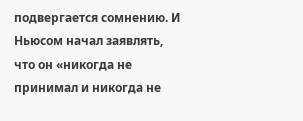подвергается сомнению. И Ньюсом начал заявлять, что он «никогда не принимал и никогда не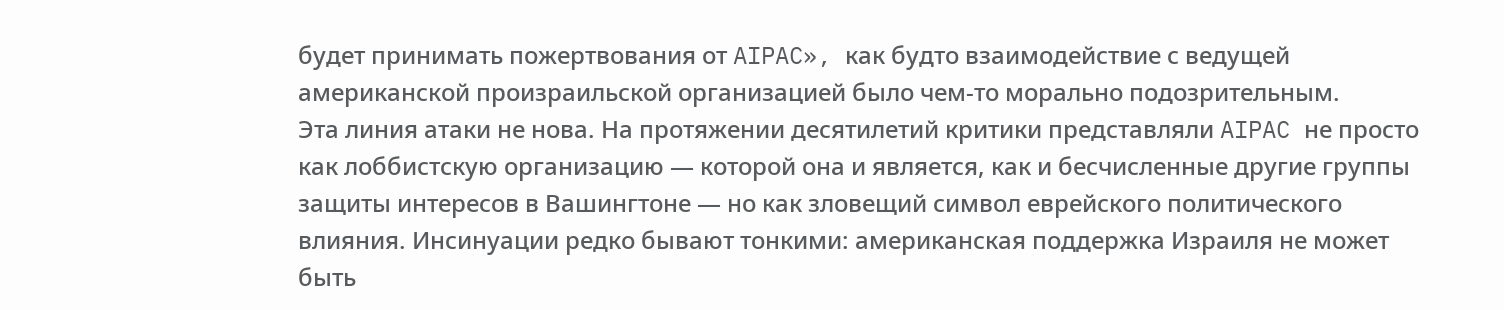будет принимать пожертвования от AIPAC», как будто взаимодействие с ведущей американской произраильской организацией было чем-то морально подозрительным.
Эта линия атаки не нова. На протяжении десятилетий критики представляли AIPAC не просто как лоббистскую организацию — которой она и является, как и бесчисленные другие группы защиты интересов в Вашингтоне — но как зловещий символ еврейского политического влияния. Инсинуации редко бывают тонкими: американская поддержка Израиля не может быть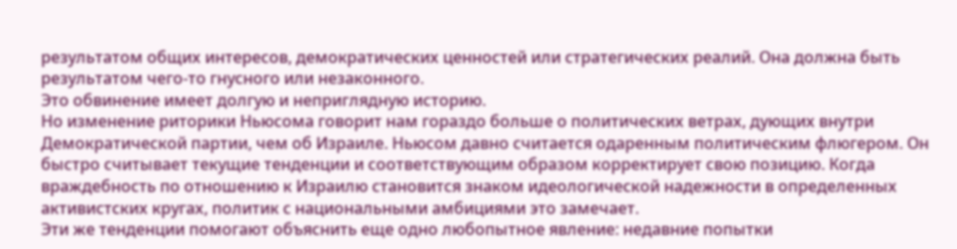результатом общих интересов, демократических ценностей или стратегических реалий. Она должна быть результатом чего-то гнусного или незаконного.
Это обвинение имеет долгую и неприглядную историю.
Но изменение риторики Ньюсома говорит нам гораздо больше о политических ветрах, дующих внутри Демократической партии, чем об Израиле. Ньюсом давно считается одаренным политическим флюгером. Он быстро считывает текущие тенденции и соответствующим образом корректирует свою позицию. Когда враждебность по отношению к Израилю становится знаком идеологической надежности в определенных активистских кругах, политик с национальными амбициями это замечает.
Эти же тенденции помогают объяснить еще одно любопытное явление: недавние попытки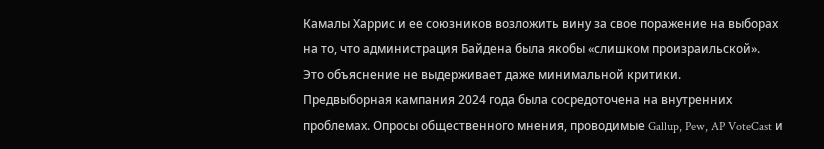Камалы Харрис и ее союзников возложить вину за свое поражение на выборах на то, что администрация Байдена была якобы «слишком произраильской».
Это объяснение не выдерживает даже минимальной критики.
Предвыборная кампания 2024 года была сосредоточена на внутренних проблемах. Опросы общественного мнения, проводимые Gallup, Pew, AP VoteCast и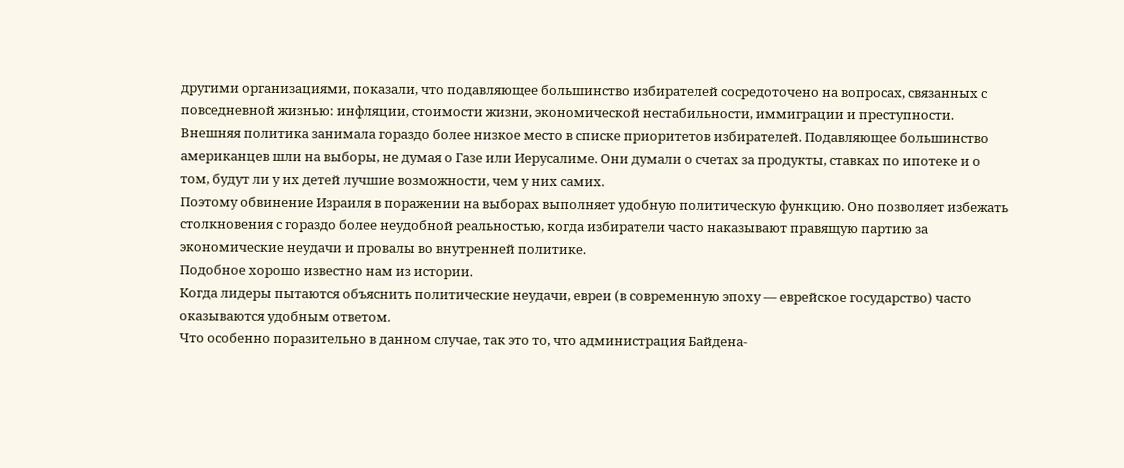другими организациями, показали, что подавляющее большинство избирателей сосредоточено на вопросах, связанных с повседневной жизнью: инфляции, стоимости жизни, экономической нестабильности, иммиграции и преступности. Внешняя политика занимала гораздо более низкое место в списке приоритетов избирателей. Подавляющее большинство американцев шли на выборы, не думая о Газе или Иерусалиме. Они думали о счетах за продукты, ставках по ипотеке и о том, будут ли у их детей лучшие возможности, чем у них самих.
Поэтому обвинение Израиля в поражении на выборах выполняет удобную политическую функцию. Оно позволяет избежать столкновения с гораздо более неудобной реальностью, когда избиратели часто наказывают правящую партию за экономические неудачи и провалы во внутренней политике.
Подобное хорошо известно нам из истории.
Когда лидеры пытаются объяснить политические неудачи, евреи (в современную эпоху — еврейское государство) часто оказываются удобным ответом.
Что особенно поразительно в данном случае, так это то, что администрация Байдена-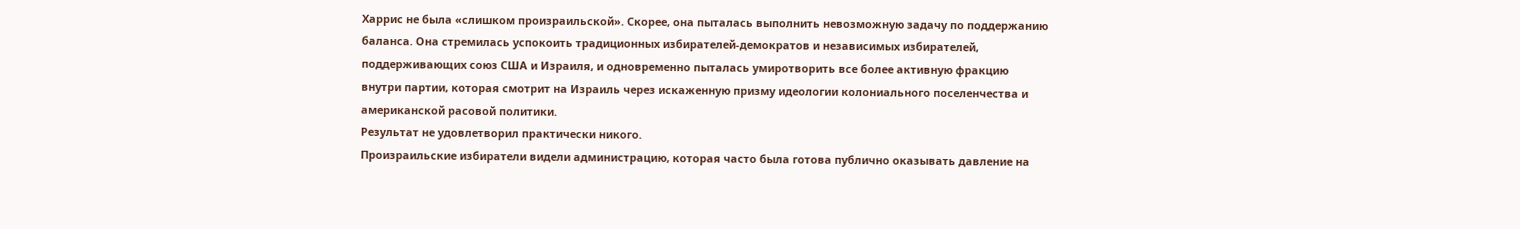Харрис не была «слишком произраильской». Скорее, она пыталась выполнить невозможную задачу по поддержанию баланса. Она стремилась успокоить традиционных избирателей-демократов и независимых избирателей, поддерживающих союз США и Израиля, и одновременно пыталась умиротворить все более активную фракцию внутри партии, которая смотрит на Израиль через искаженную призму идеологии колониального поселенчества и американской расовой политики.
Результат не удовлетворил практически никого.
Произраильские избиратели видели администрацию, которая часто была готова публично оказывать давление на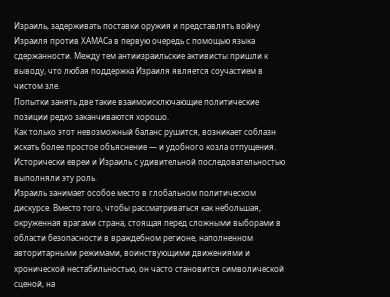Израиль, задерживать поставки оружия и представлять войну Израиля против ХАМАСа в первую очередь с помощью языка сдержанности. Между тем антиизраильские активисты пришли к выводу, что любая поддержка Израиля является соучастием в чистом зле.
Попытки занять две такие взаимоисключающие политические позиции редко заканчиваются хорошо.
Как только этот невозможный баланс рушится, возникает соблазн искать более простое объяснение — и удобного козла отпущения. Исторически евреи и Израиль с удивительной последовательностью выполняли эту роль.
Израиль занимает особое место в глобальном политическом дискурсе. Вместо того, чтобы рассматриваться как небольшая, окруженная врагами страна, стоящая перед сложными выборами в области безопасности в враждебном регионе, наполненном авторитарными режимами, воинствующими движениями и хронической нестабильностью, он часто становится символической сценой, на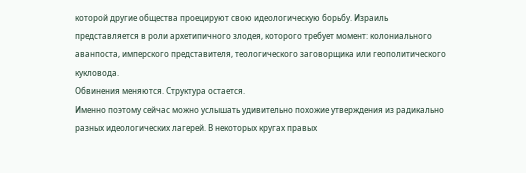которой другие общества проецируют свою идеологическую борьбу. Израиль представляется в роли архетипичного злодея, которого требует момент: колониального аванпоста, имперского представителя, теологического заговорщика или геополитического кукловода.
Обвинения меняются. Структура остается.
Именно поэтому сейчас можно услышать удивительно похожие утверждения из радикально разных идеологических лагерей. В некоторых кругах правых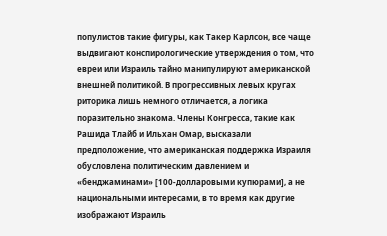популистов такие фигуры, как Такер Карлсон, все чаще выдвигают конспирологические утверждения о том, что евреи или Израиль тайно манипулируют американской внешней политикой. В прогрессивных левых кругах риторика лишь немного отличается, а логика поразительно знакома. Члены Конгресса, такие как Рашида Тлайб и Ильхан Омар, высказали предположение, что американская поддержка Израиля обусловлена политическим давлением и «бенджаминами» [100-долларовыми купюрами], а не национальными интересами, в то время как другие изображают Израиль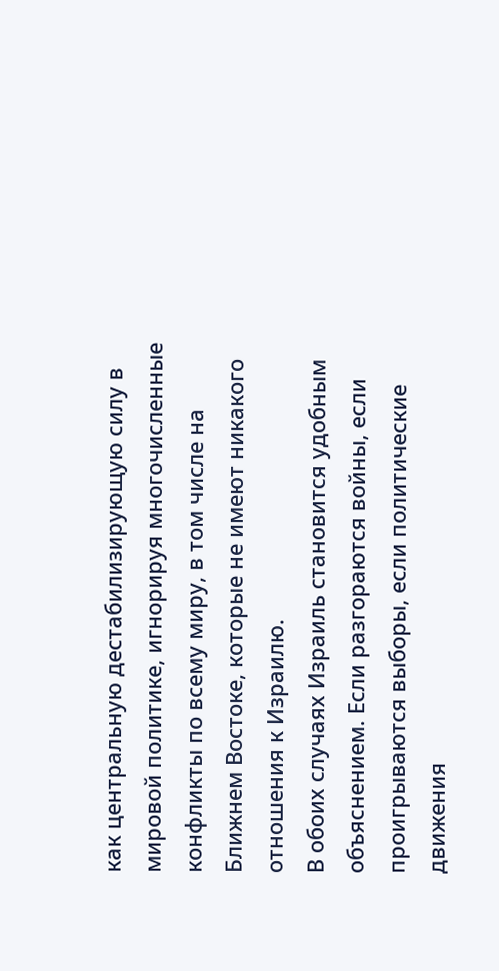как центральную дестабилизирующую силу в мировой политике, игнорируя многочисленные конфликты по всему миру, в том числе на Ближнем Востоке, которые не имеют никакого отношения к Израилю.
В обоих случаях Израиль становится удобным объяснением. Если разгораются войны, если проигрываются выборы, если политические движения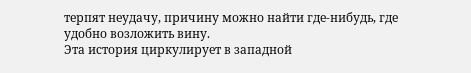терпят неудачу, причину можно найти где-нибудь, где удобно возложить вину.
Эта история циркулирует в западной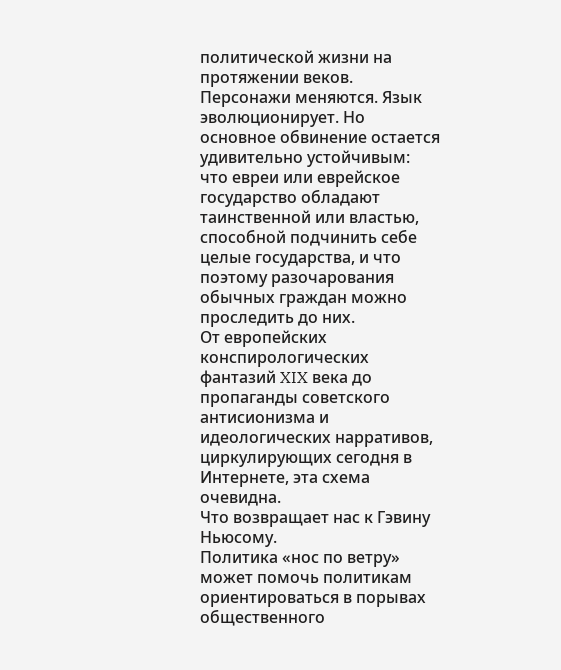политической жизни на протяжении веков.
Персонажи меняются. Язык эволюционирует. Но основное обвинение остается удивительно устойчивым: что евреи или еврейское государство обладают таинственной или властью, способной подчинить себе целые государства, и что поэтому разочарования обычных граждан можно проследить до них.
От европейских конспирологических фантазий XIX века до пропаганды советского антисионизма и идеологических нарративов, циркулирующих сегодня в Интернете, эта схема очевидна.
Что возвращает нас к Гэвину Ньюсому.
Политика «нос по ветру» может помочь политикам ориентироваться в порывах общественного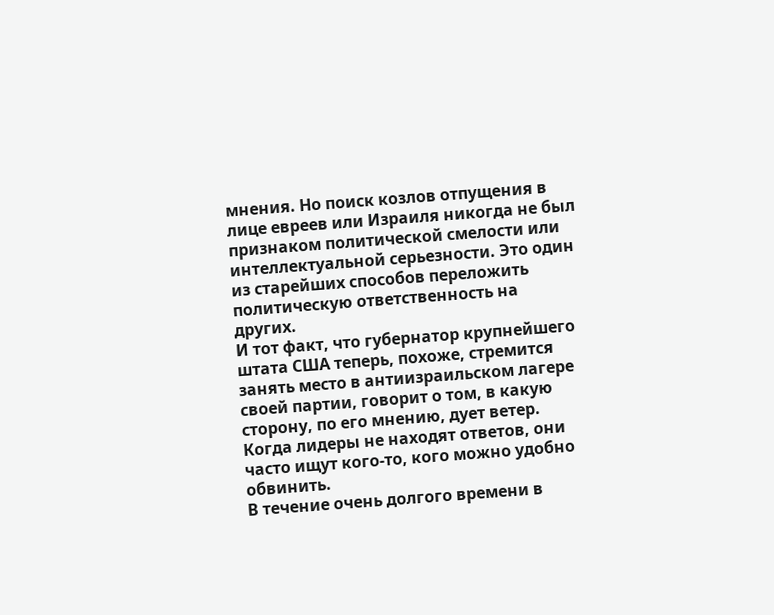мнения. Но поиск козлов отпущения в лице евреев или Израиля никогда не был признаком политической смелости или интеллектуальной серьезности. Это один из старейших способов переложить политическую ответственность на других.
И тот факт, что губернатор крупнейшего штата США теперь, похоже, стремится занять место в антиизраильском лагере своей партии, говорит о том, в какую сторону, по его мнению, дует ветер.
Когда лидеры не находят ответов, они часто ищут кого-то, кого можно удобно обвинить.
В течение очень долгого времени в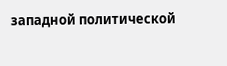западной политической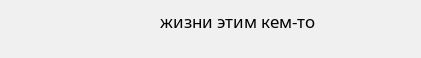жизни этим кем-то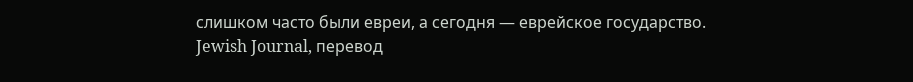слишком часто были евреи, а сегодня — еврейское государство.
Jewish Journal, перевод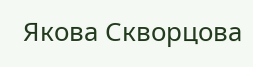Якова Скворцова